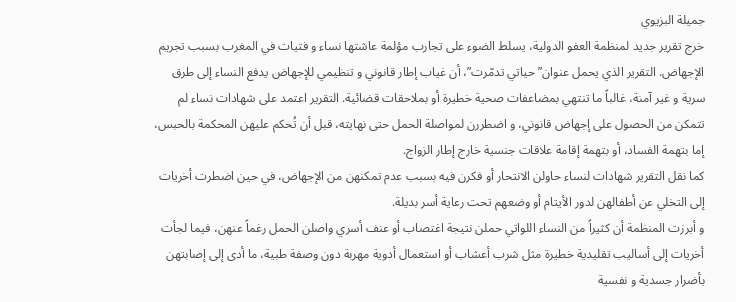جميلة البزيوي
خرج تقرير جديد لمنظمة العفو الدولية، يسلط الضوء على تجارب مؤلمة عاشتها نساء و فتيات في المغرب بسبب تجريم الإجهاض. التقرير الذي يحمل عنوان”حياتي تدمّرت”، أن غياب إطار قانوني و تنظيمي للإجهاض يدفع النساء إلى طرق سرية و غير آمنة، غالباً ما تنتهي بمضاعفات صحية خطيرة أو بملاحقات قضائية. التقرير اعتمد على شهادات نساء لم تتمكن من الحصول على إجهاض قانوني، و اضطررن لمواصلة الحمل حتى نهايته، قبل أن تُحكم عليهن المحكمة بالحبس، إما بتهمة الفساد، أو بتهمة إقامة علاقات جنسية خارج إطار الزواج.
كما نقل التقرير شهادات لنساء حاولن الانتحار أو فكرن فيه بسبب عدم تمكنهن من الإجهاض، في حين اضطرت أخريات إلى التخلي عن أطفالهن لدور الأيتام أو وضعهم تحت رعاية أسر بديلة.
و أبرزت المنظمة أن كثيراً من النساء اللواتي حملن نتيجة اغتصاب أو عنف أسري واصلن الحمل رغماً عنهن، فيما لجأت أخريات إلى أساليب تقليدية خطيرة مثل شرب أعشاب أو استعمال أدوية مهربة دون وصفة طبية، ما أدى إلى إصابتهن بأضرار جسدية و نفسية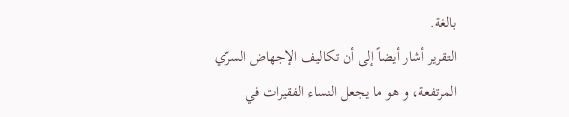بالغة.
التقرير أشار أيضاً إلى أن تكاليف الإجهاض السرّي المرتفعة، و هو ما يجعل النساء الفقيرات في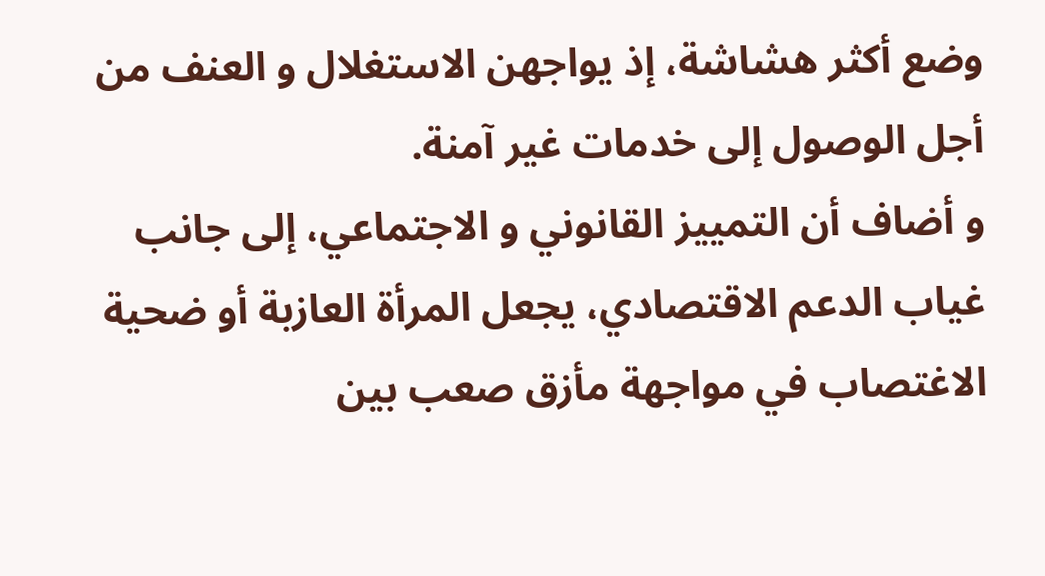وضع أكثر هشاشة، إذ يواجهن الاستغلال و العنف من أجل الوصول إلى خدمات غير آمنة.
و أضاف أن التمييز القانوني و الاجتماعي، إلى جانب غياب الدعم الاقتصادي، يجعل المرأة العازبة أو ضحية الاغتصاب في مواجهة مأزق صعب بين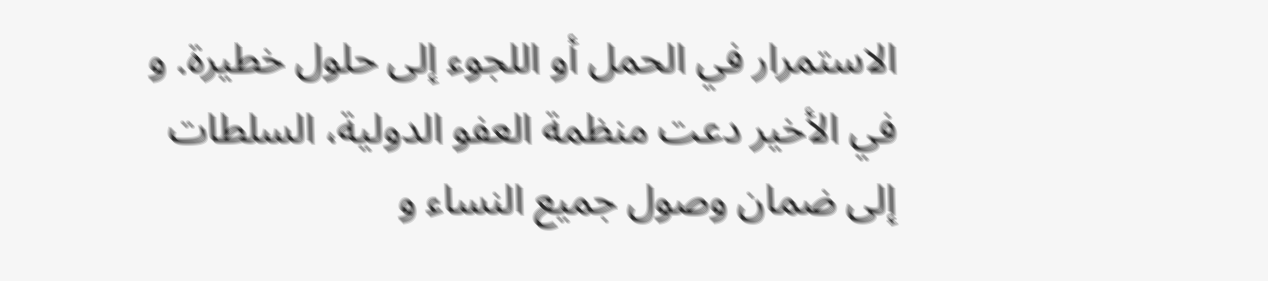الاستمرار في الحمل أو اللجوء إلى حلول خطيرة. و في الأخير دعت منظمة العفو الدولية، السلطات إلى ضمان وصول جميع النساء و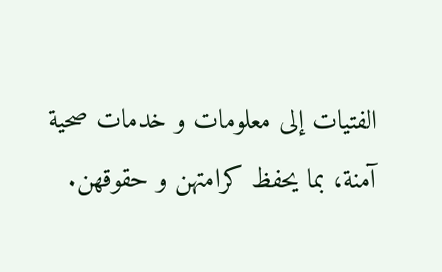الفتيات إلى معلومات و خدمات صحية آمنة، بما يحفظ كرامتهن و حقوقهن.